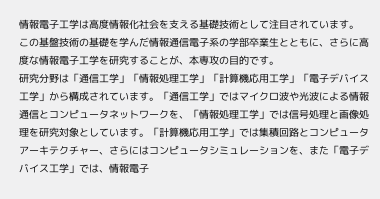情報電子工学は高度情報化社会を支える基礎技術として注目されています。
この基盤技術の基礎を学んだ情報通信電子系の学部卒業生とともに、さらに高度な情報電子工学を研究することが、本専攻の目的です。
研究分野は「通信工学」「情報処理工学」「計算機応用工学」「電子デバイス工学」から構成されています。「通信工学」ではマイクロ波や光波による情報通信とコンピュータネットワークを、「情報処理工学」では信号処理と画像処理を研究対象としています。「計算機応用工学」では集積回路とコンピュータアーキテクチャー、さらにはコンピュータシミュレーションを、また「電子デバイス工学」では、情報電子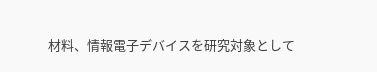材料、情報電子デバイスを研究対象として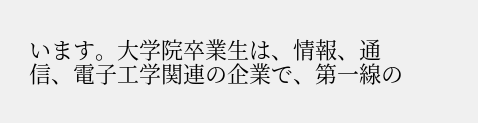います。大学院卒業生は、情報、通信、電子工学関連の企業で、第一線の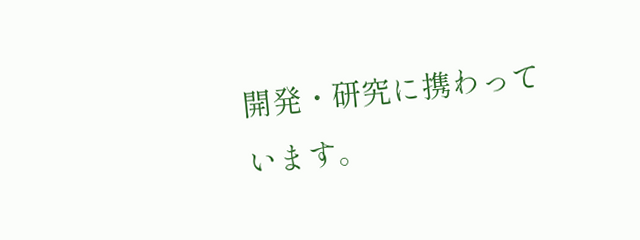開発・研究に携わっています。